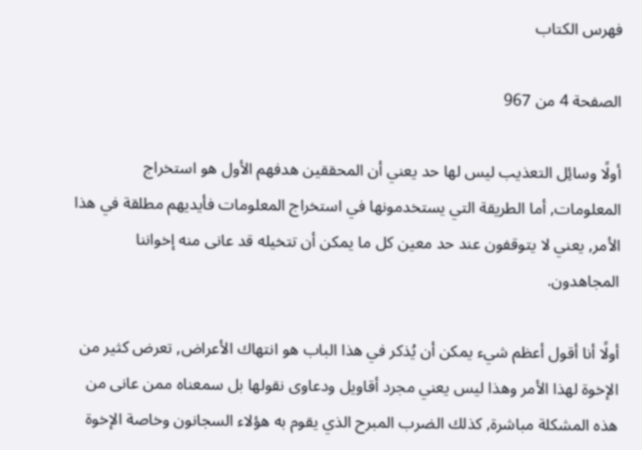فهرس الكتاب

الصفحة 4 من 967

أولًا وسائِل التعذيب ليس لها حد يعني أن المحققين هدفهم الأول هو استخراج المعلومات, أما الطريقة التي يستخدمونها في استخراج المعلومات فأيديهم مطلقة في هذا الأمر, يعني لا يتوقفون عند حد معين كل ما يمكن أن تتخيله قد عانى منه إخواننا المجاهدون.

أولًا أنا أقول أعظم شيء يمكن أن يُذكر في هذا الباب هو انتهاك الأعراض, تعرض كثير من الإخوة لهذا الأمر وهذا ليس يعني مجرد أقاويل ودعاوى نقولها بل سمعناه ممن عانى من هذه المشكلة مباشرة, كذلك الضرب المبرح الذي يقوم به هؤلاء السجانون وخاصة الإخوة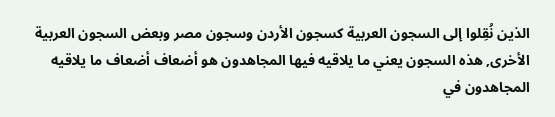الذين نُقِلوا إلى السجون العربية كسجون الأردن وسجون مصر وبعض السجون العربية الأخرى, هذه السجون يعني ما يلاقيه فيها المجاهدون هو أضعاف أضعاف ما يلاقيه المجاهدون في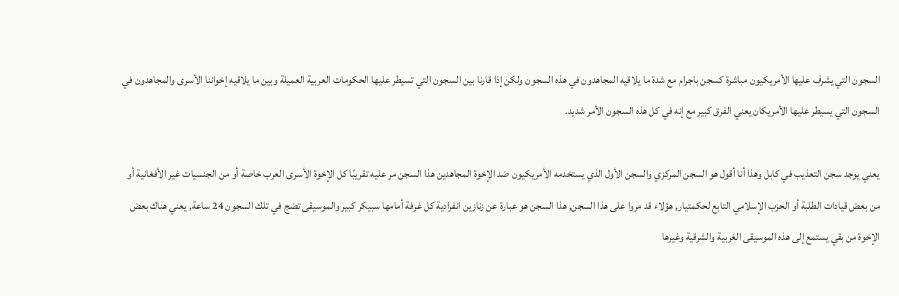السجون التي يشرف عليها الأمريكيون مباشرة كسجن باجرام مع شدة ما يلاقيه المجاهدون في هذه السجون ولكن إذا قارنا بين السجون التي تسيطر عليها الحكومات العربية العميلة وبين ما يلاقيه إخواننا الأسرى والمجاهدون في السجون التي يسيطر عليها الأمريكان يعني الفرق كبير مع إنه في كل هذه السجون الأمر شديد.

يعني يوجد سجن التعذيب في كابل وهذا أنا أقول هو السجن المركزي والسجن الأول الذي يستخدمه الأمريكيون ضد الإخوة المجاهدين هذا السجن مر عليه تقريبًا كل الإخوة الأسرى العرب خاصة أو من الجنسيات غير الأفغانية أو من بعض قيادات الطلبة أو الحزب الإسلامي التابع لحكمتيار, هؤلاء قد مروا على هذا السجن, هذا السجن هو عبارة عن زنازين انفرادية كل غرفة أمامها سبيكر كبير والموسيقى تضج في تلك السجون 24 ساعة, يعني هناك بعض الإخوة من بقي يستمع إلى هذه الموسيقى الغربية والشرقية وغيرها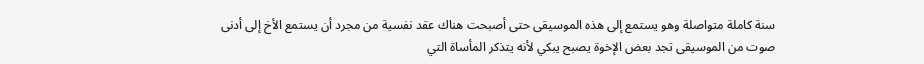سنة كاملة متواصلة وهو يستمع إلى هذه الموسيقى حتى أصبحت هناك عقد نفسية من مجرد أن يستمع الأخ إلى أدنى صوت من الموسيقى تجد بعض الإخوة يصبح يبكي لأنه يتذكر المأساة التي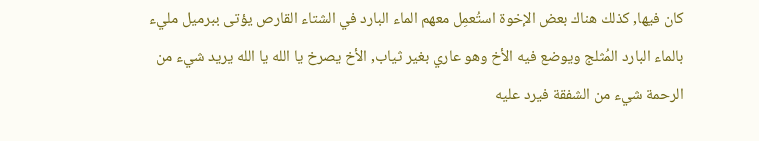كان فيها, كذلك هناك بعض الإخوة استُعمِل معهم الماء البارد في الشتاء القارص يؤتى ببرميل مليء بالماء البارد المُثلج ويوضع فيه الأخ وهو عاري بغير ثياب, الأخ يصرخ يا الله يا الله يريد شيء من الرحمة شيء من الشفقة فيرد عليه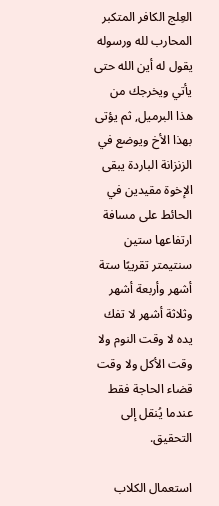العِلج الكافر المتكبر المحارب لله ورسوله يقول له أين الله حتى يأتي ويخرجك من هذا البرميل, ثم يؤتى بهذا الأخ ويوضع في الزنزانة الباردة يبقى الإخوة مقيدين في الحائط على مسافة ارتفاعها ستين سنتيمتر تقريبًا ستة أشهر وأربعة أشهر وثلاثة أشهر لا تفك يده لا وقت النوم ولا وقت الأكل ولا وقت قضاء الحاجة فقط عندما يُنقل إلى التحقيق.

استعمال الكلاب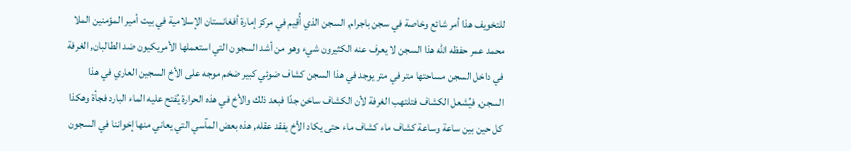للتخويف هذا أمر شائع وخاصة في سجن باجرام, السجن الذي أُقِيم في مركز إمارة أفغانستان الإسلامية في بيت أمير المؤمنين الملا محمد عمر حفظه الله هذا السجن لا يعرف عنه الكثيرون شيء وهو من أشد السجون التي استعملها الأمريكيون ضد الطالبان, الغرفة في داخل السجن مساحتها متر في متر يوجد في هذا السجن كشاف ضوئي كبير ضخم موجه على الأخ السجين العاري في هذا السجن, فيُشعل الكشاف فتلتهب الغرفة لأن الكشاف ساخن جدًا فبعد ذلك والأخ في هذه الحرارة يُفتح عليه الماء البارد فجأة وهكذا كل حين بين ساعة وساعة كشاف ماء كشاف ماء حتى يكاد الأخ يفقد عقله, هذه بعض المآسي التي يعاني منها إخواننا في السجون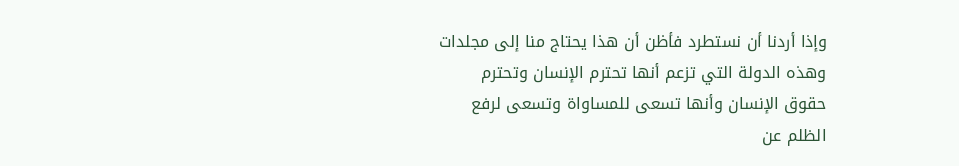وإذا أردنا أن نستطرد فأظن أن هذا يحتاج منا إلى مجلدات وهذه الدولة التي تزعم أنها تحترم الإنسان وتحترم حقوق الإنسان وأنها تسعى للمساواة وتسعى لرفع الظلم عن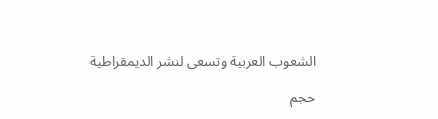الشعوب العربية وتسعى لنشر الديمقراطية

حجم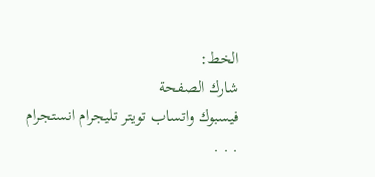الخط:
شارك الصفحة
فيسبوك واتساب تويتر تليجرام انستجرام
. . .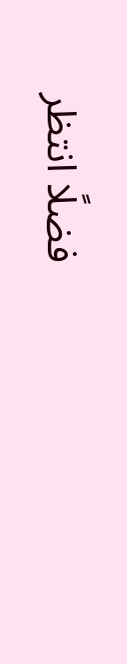فضلًا انتظر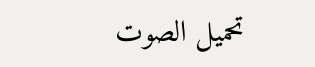تحميل الصوت